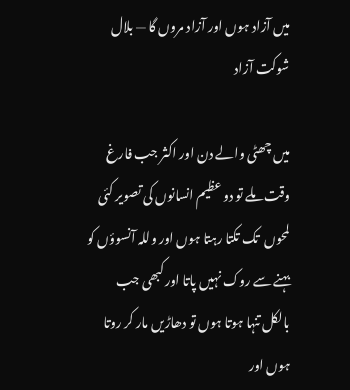میں آزاد ہوں اور آزاد مروں گا — بلال شوکت آزاد

میں چھٹی والے دن اور اکثر جب فارغ وقت ملے تو دو عظیم انسانوں کی تصویر کئی  لمحوں  تک تکتا رہتا ہوں اور وللہ آنسوؤں کو بہنے سے روک نہیں پاتا اور کبھی جب بالکل تنہا ہوتا ہوں تو دھاڑیں مار کر روتا ہوں اور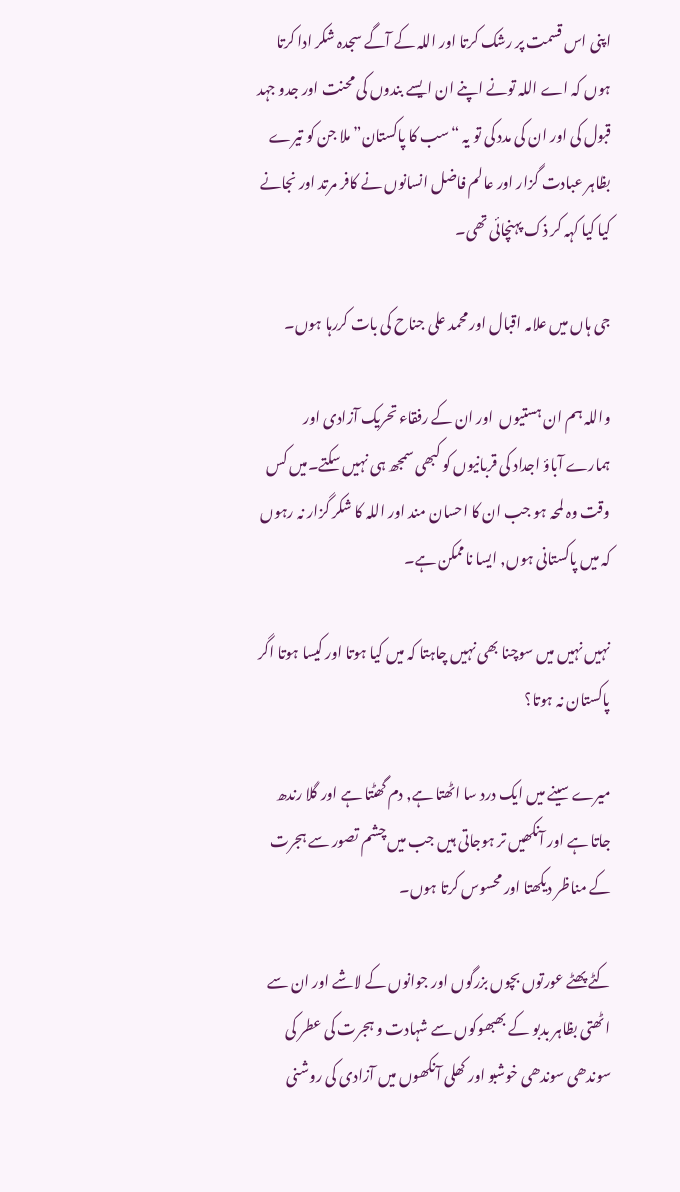اپنی اس قسمت پر رشک کرتا اور اللہ کے آگے سجدہ شکر ادا کرتا ہوں کہ اے اللہ تونے اپنے ان ایسے بندوں کی محنت اور جدو جہد قبول کی اور ان کی مدد کی تو یہ “سب کا پاکستان” ملا جن کو تیرے بظاہر عبادت گزار اور عالم فاضل انسانوں نے کافر مرتد اور نجانے کیا کیا کہہ کر ذک پہنچائی تھی۔

جی ہاں میں علامہ اقبال اور محمد علی جناح کی بات کررہا ہوں۔

واللہ ہم ان ہستیوں  اور ان کے رفقاء تحریک آزادی اور ہمارے آباؤ اجداد کی قربانیوں کو کبھی سمجھ ہی نہیں سکتے۔میں کس وقت وہ لمحہ ہو جب ان کا احسان مند اور اللہ کا شکر گزار نہ رہوں کہ میں پاکستانی ہوں, ایسا ناممکن ہے۔

نہیں نہیں میں سوچنا بھی نہیں چاہتا کہ میں کیا ہوتا اور کیسا ہوتا اگر پاکستان نہ ہوتا؟

میرے سینے میں ایک درد سا اٹھتا ہے, دم گھٹتا ہے اور گلا رندھ جاتا ہے اور آنکھیں تر ہوجاتی ہیں جب میں چشم تصور سے ہجرت کے مناظر دیکھتا اور محسوس کرتا ہوں۔

کٹے پھٹے عورتوں بچوں بزرگوں اور جوانوں کے لاشے اور ان سے اٹھتی بظاہر بدبو کے بھبھوکوں سے شہادت و ہجرت کی عطر کی سوندھی سوندھی خوشبو اور کھلی آنکھوں میں آزادی کی روشنی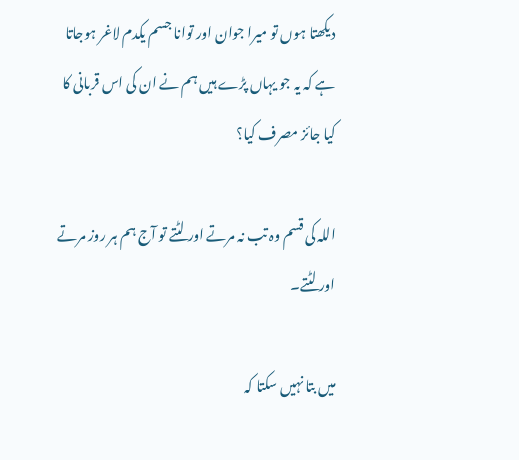دیکھتا ہوں تو میرا جوان اور توانا جسم یکدم لاغر ہوجاتا ہے کہ یہ جو یہاں پڑے ہیں ہم نے ان کی اس قربانی کا کیا جائز مصرف کیا؟

اللہ کی قسم وہ تب نہ مرتے اور لٹتے تو آج ہم ہر روز مرتے اور لٹتے۔

میں بتا نہیں سکتا کہ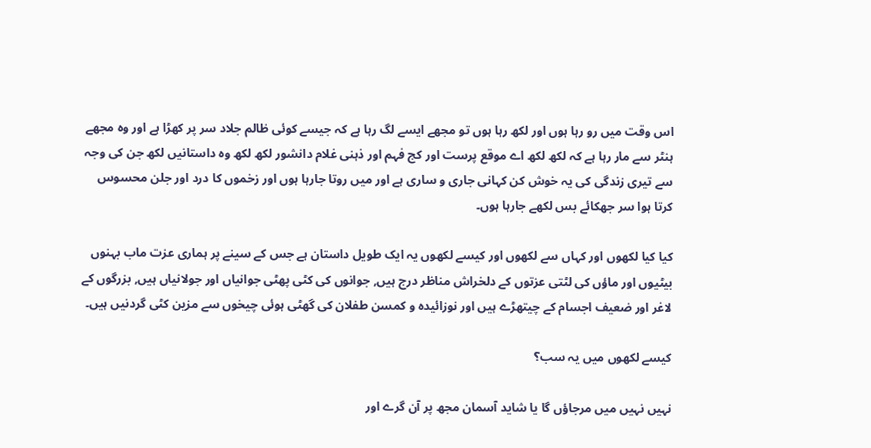اس وقت میں رو رہا ہوں اور لکھ رہا ہوں تو مجھے ایسے لگ رہا ہے کہ جیسے کوئی ظالم جلاد سر پر کھڑا ہے اور وہ مجھے ہنٹر سے مار رہا ہے کہ لکھ لکھ اے موقع پرست اور کج فہم اور ذہنی غلام دانشور لکھ لکھ وہ داستانیں لکھ جن کی وجہ سے تیری زندگی کی یہ خوش کن کہانی جاری و ساری ہے اور میں روتا جارہا ہوں اور زخموں کا درد اور جلن محسوس کرتا ہوا سر جھکائے بس لکھے جارہا ہوں۔

کیا کیا لکھوں اور کہاں سے لکھوں اور کیسے لکھوں یہ ایک طویل داستان ہے جس کے سینے پر ہماری عزت ماب بہنوں بیٹیوں اور ماؤں کی لٹتی عزتوں کے دلخراش مناظر درج ہیں, جوانوں کی کٹی پھٹی جوانیاں اور جولانیاں ہیں, بزرگوں کے لاغر اور ضعیف اجسام کے چیتھڑے ہیں اور نوزائیدہ و کمسن طفلان کی گھٹی ہوئی چیخوں سے مزین کٹی گردنیں ہیں۔

کیسے لکھوں میں یہ سب؟

نہیں نہیں میں مرجاؤں گا یا شاید آسمان مجھ پر آن گرے اور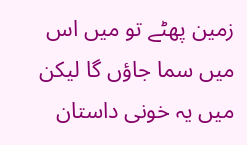زمین پھٹے تو میں اس میں سما جاؤں گا لیکن میں یہ خونی داستان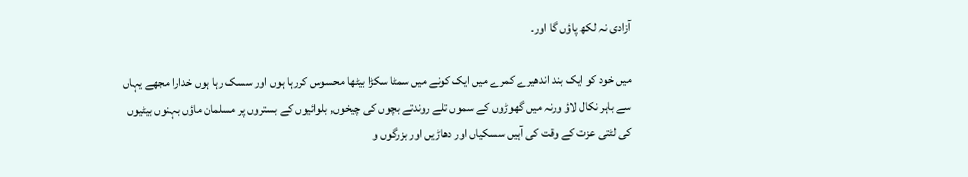آزادی نہ لکھ پاؤں گا اور۔

میں خود کو ایک بند اندھیرے کمرے میں ایک کونے میں سمٹا سکڑا بیٹھا محسوس کررہا ہوں اور سسک رہا ہوں خدارا مجھے یہاں سے باہر نکال لاؤ ورنہ میں گھوڑوں کے سموں تلے روندتے بچوں کی چیخوں, بلوائیوں کے بستروں پر مسلمان ماؤں بہنوں بیٹیوں کی لٹتی عزت کے وقت کی آہیں سسکیاں اور دھاڑیں اور بزرگوں و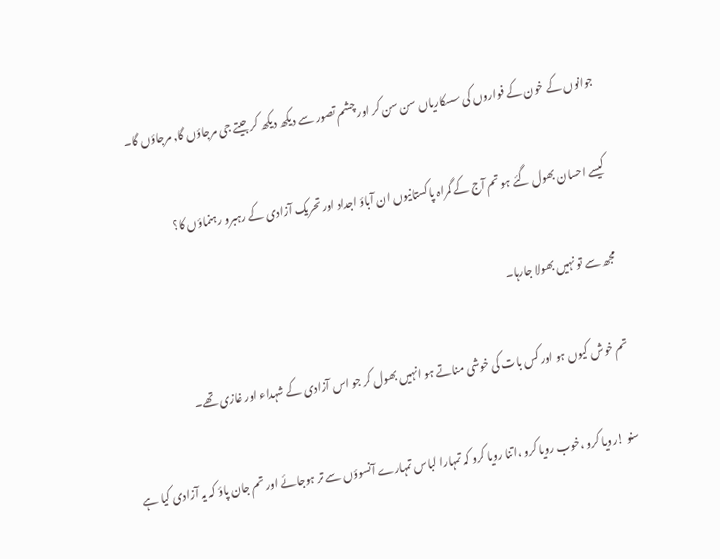جوانوں کے خون کے فواروں کی سسکاریاں سن سن کر اور چشم تصور سے دیکھ دیکھ کر جیتے جی مرجاؤں گا, مرجاؤں گا۔

کیسے احسان بھول گئے ہو تم آج کے گمراہ پاکستانیوں ان آباؤ اجداد اور تحریک آزادی کے رہبرو رہنماؤں کا؟

مجھ سے تو نہیں بھولا جارہا۔

تم خوش کیوں ہو اور کس بات کی خوشی مناتے ہو انہیں بھول کر جو اس آزادی کے شہداء اور غازی تھے۔

سنو !رویا کرو ،خوب رویا کرو ،اتنا رویا کرو کہ تمہارا لباس تمہارے آنسوؤں سے تر ہوجائے اور تم جان پاؤ کہ یہ آزادی کیا ہے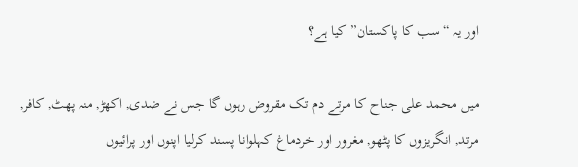اور یہ “سب کا پاکستان” کیا ہے؟

میں محمد علی جناح کا مرتے دم تک مقروض رہوں گا جس نے ضدی, اکھڑ, منہ پھٹ, کافر, مرتد, انگریزوں کا پٹھو, مغرور اور خردماغ کہلوانا پسند کرلیا اپنوں اور پرائیوں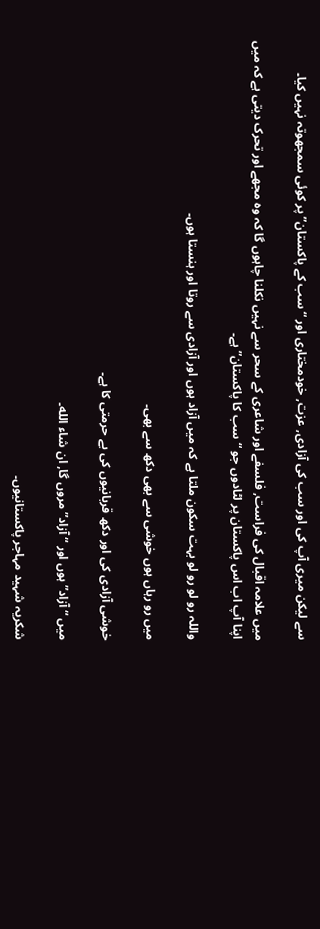سے لیکن میری آپ کی اور سب کی آزادی, عزت, خودمختاری اور “سب کے پاکستان” پر کوئی سمجھوتہ نہیں کیا۔

میں علامہ اقبال کی فراست, فلسفے اور شاعری کے سحر سے نہیں نکلنا چاہوں گا کہ وہ مجھے اور تحرک دیتی ہے کہ میں اپنا آپ اب اس پاکستان پر لٹادوں جو “سب کا پاکستان” ہے۔

واللہ رو لو رو لو بہت سکون ملتا ہے کہ میں آزاد ہوں اور آزادی سے روتا اور ہنستا ہوں۔

میں رو رہاں ہوں خوشی سے بھی دکھ سے بھی۔

خوشی آزادی کی اور دکھ قربانیوں کی بے حرمتی کا ہے۔

میں “آزاد” ہوں اور “آزاد” مروں گا, ان شاء الله۔

شکریہ شہید مہاجر پاکستانیوں۔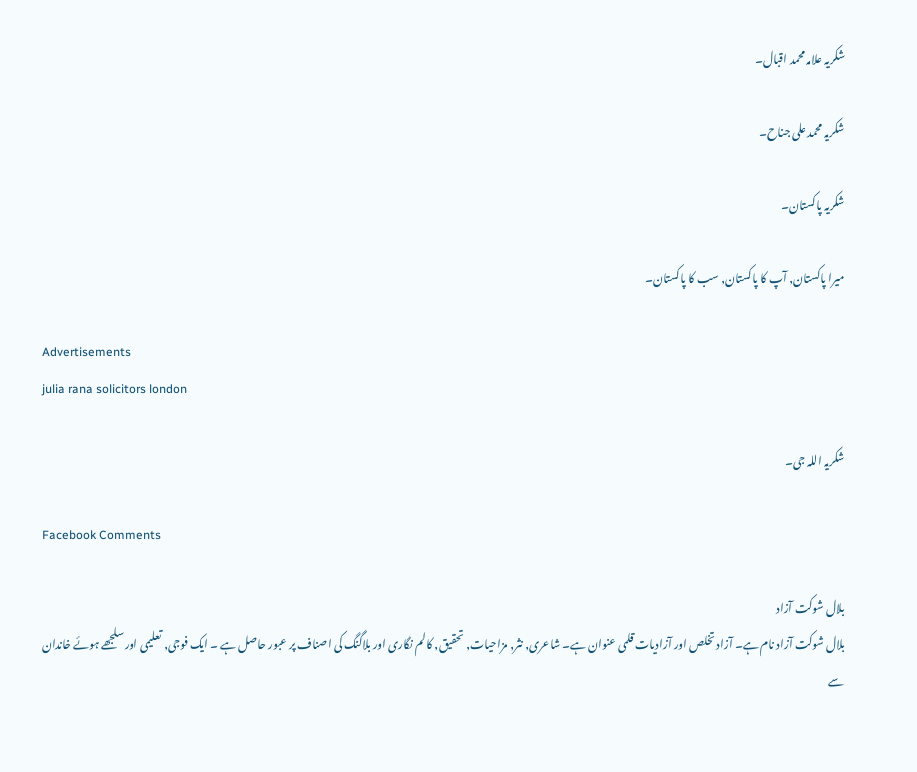شکریہ علامہ محمد اقبال۔

شکریہ محمد علی جناح۔

شکریہ پاکستان۔

میرا پاکستان, آپ کا پاکستان, سب کا پاکستان۔

Advertisements
julia rana solicitors london

شکریہ اللہ جی۔

Facebook Comments

بلال شوکت آزاد
بلال شوکت آزاد نام ہے۔ آزاد تخلص اور آزادیات قلمی عنوان ہے۔ شاعری, نثر, مزاحیات, تحقیق, کالم نگاری اور بلاگنگ کی اصناف پر عبور حاصل ہے ۔ ایک فوجی, تعلیمی اور سلجھے ہوئے خاندان سے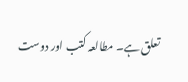تعلق ہے۔ مطالعہ کتب اور دوست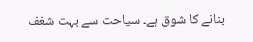بنانے کا شوق ہے۔ سیاحت سے بہت شغف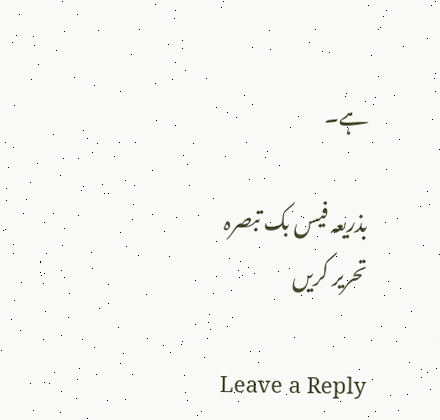ہے۔

بذریعہ فیس بک تبصرہ تحریر کریں

Leave a Reply